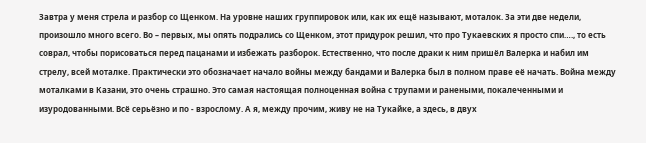Завтра у меня стрела и разбор со Щенком. На уровне наших группировок или, как их ещё называют, моталок. За эти две недели, произошло много всего. Во – первых, мы опять подрались со Щенком, этот придурок решил, что про Тукаевских я просто спи…., то есть соврал, чтобы порисоваться перед пацанами и избежать разборок. Естественно, что после драки к ним пришёл Валерка и набил им стрелу, всей моталке. Практически это обозначает начало войны между бандами и Валерка был в полном праве её начать. Война между моталками в Казани, это очень страшно. Это самая настоящая полноценная война с трупами и ранеными, покалеченными и изуродованными. Всё серьёзно и по - взрослому. А я, между прочим, живу не на Тукайке, а здесь, в двух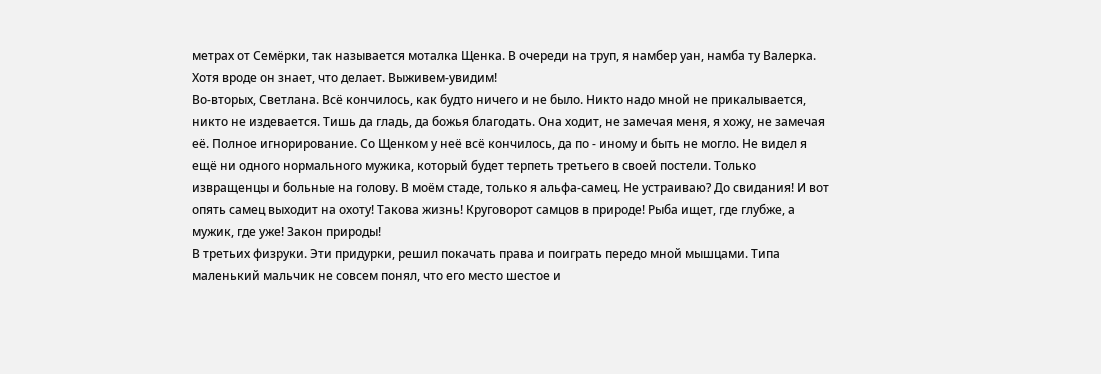метрах от Семёрки, так называется моталка Щенка. В очереди на труп, я намбер уан, намба ту Валерка. Хотя вроде он знает, что делает. Выживем-увидим!
Во-вторых, Светлана. Всё кончилось, как будто ничего и не было. Никто надо мной не прикалывается, никто не издевается. Тишь да гладь, да божья благодать. Она ходит, не замечая меня, я хожу, не замечая её. Полное игнорирование. Со Щенком у неё всё кончилось, да по - иному и быть не могло. Не видел я ещё ни одного нормального мужика, который будет терпеть третьего в своей постели. Только извращенцы и больные на голову. В моём стаде, только я альфа-самец. Не устраиваю? До свидания! И вот опять самец выходит на охоту! Такова жизнь! Круговорот самцов в природе! Рыба ищет, где глубже, а мужик, где уже! Закон природы!
В третьих физруки. Эти придурки, решил покачать права и поиграть передо мной мышцами. Типа маленький мальчик не совсем понял, что его место шестое и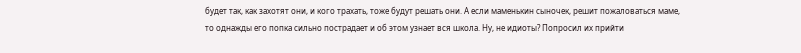будет так, как захотят они, и кого трахать, тоже будут решать они. А если маменькин сыночек, решит пожаловаться маме, то однажды его попка сильно пострадает и об этом узнает вся школа. Ну, не идиоты? Попросил их прийти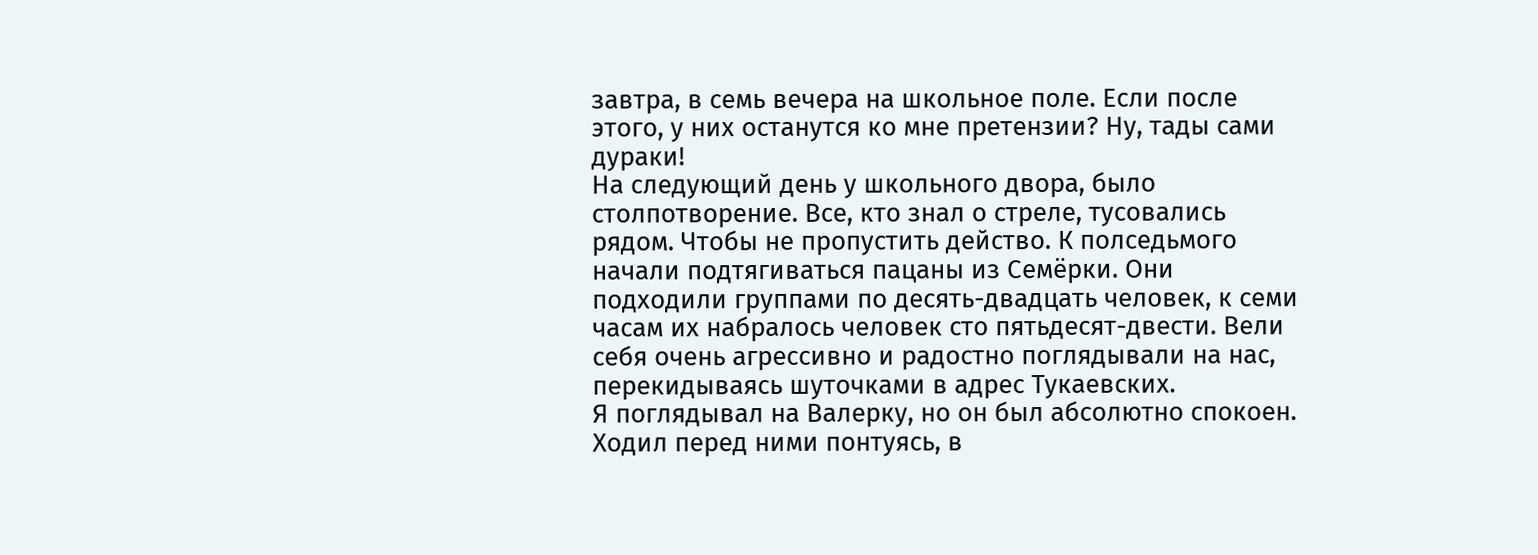завтра, в семь вечера на школьное поле. Если после этого, у них останутся ко мне претензии? Ну, тады сами дураки!
На следующий день у школьного двора, было столпотворение. Все, кто знал о стреле, тусовались рядом. Чтобы не пропустить действо. К полседьмого начали подтягиваться пацаны из Семёрки. Они подходили группами по десять-двадцать человек, к семи часам их набралось человек сто пятьдесят-двести. Вели себя очень агрессивно и радостно поглядывали на нас, перекидываясь шуточками в адрес Тукаевских.
Я поглядывал на Валерку, но он был абсолютно спокоен. Ходил перед ними понтуясь, в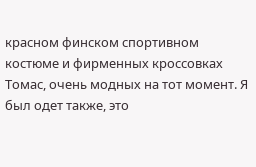красном финском спортивном костюме и фирменных кроссовках Томас, очень модных на тот момент. Я был одет также, это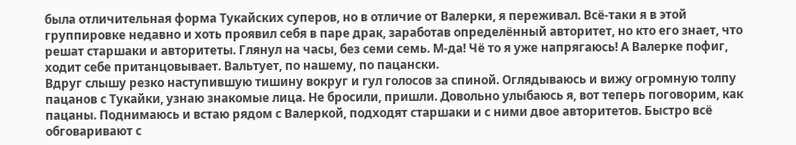была отличительная форма Тукайских суперов, но в отличие от Валерки, я переживал. Всё-таки я в этой группировке недавно и хоть проявил себя в паре драк, заработав определённый авторитет, но кто его знает, что решат старшаки и авторитеты. Глянул на часы, без семи семь. М-да! Чё то я уже напрягаюсь! А Валерке пофиг, ходит себе пританцовывает. Вальтует, по нашему, по пацански.
Вдруг слышу резко наступившую тишину вокруг и гул голосов за спиной. Оглядываюсь и вижу огромную толпу пацанов с Тукайки, узнаю знакомые лица. Не бросили, пришли. Довольно улыбаюсь я, вот теперь поговорим, как пацаны. Поднимаюсь и встаю рядом с Валеркой, подходят старшаки и с ними двое авторитетов. Быстро всё обговаривают с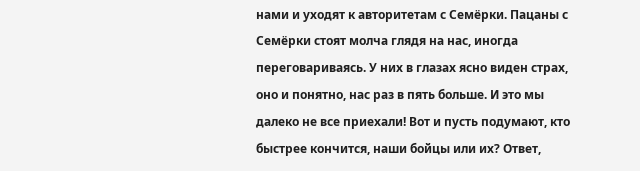нами и уходят к авторитетам с Семёрки. Пацаны с Семёрки стоят молча глядя на нас, иногда переговариваясь. У них в глазах ясно виден страх, оно и понятно, нас раз в пять больше. И это мы далеко не все приехали! Вот и пусть подумают, кто быстрее кончится, наши бойцы или их? Ответ,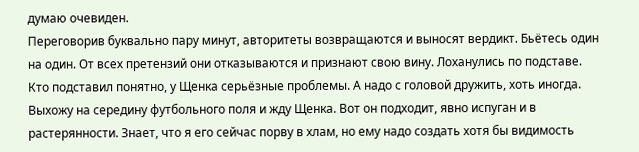думаю очевиден.
Переговорив буквально пару минут, авторитеты возвращаются и выносят вердикт. Бьётесь один на один. От всех претензий они отказываются и признают свою вину. Лоханулись по подставе. Кто подставил понятно, у Щенка серьёзные проблемы. А надо с головой дружить, хоть иногда. Выхожу на середину футбольного поля и жду Щенка. Вот он подходит, явно испуган и в растерянности. Знает, что я его сейчас порву в хлам, но ему надо создать хотя бы видимость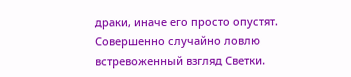драки, иначе его просто опустят.
Совершенно случайно ловлю встревоженный взгляд Светки.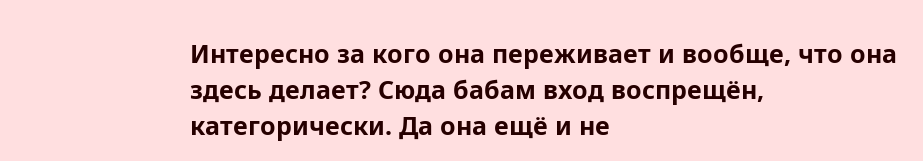Интересно за кого она переживает и вообще, что она здесь делает? Сюда бабам вход воспрещён, категорически. Да она ещё и не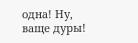одна! Ну, ваще дуры!